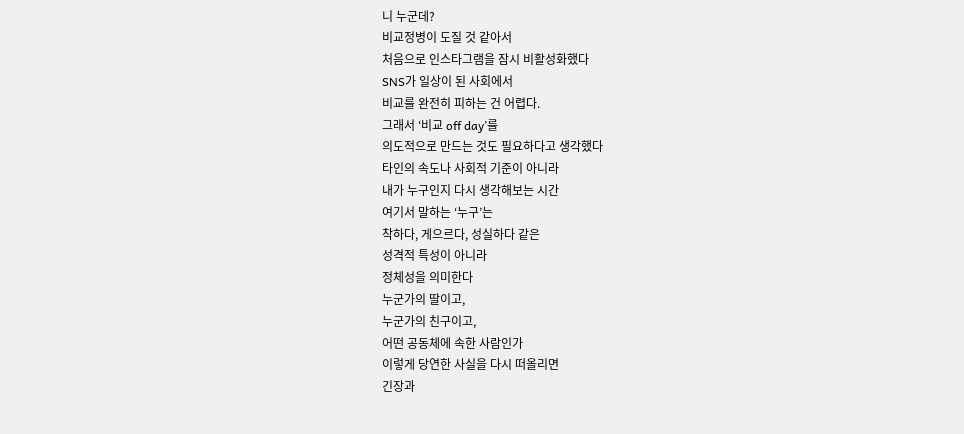니 누군데?
비교정병이 도질 것 같아서
처음으로 인스타그램을 잠시 비활성화했다
SNS가 일상이 된 사회에서
비교를 완전히 피하는 건 어렵다.
그래서 ‘비교 off day’를
의도적으로 만드는 것도 필요하다고 생각했다
타인의 속도나 사회적 기준이 아니라
내가 누구인지 다시 생각해보는 시간
여기서 말하는 ‘누구’는
착하다, 게으르다, 성실하다 같은
성격적 특성이 아니라
정체성을 의미한다
누군가의 딸이고,
누군가의 친구이고,
어떤 공동체에 속한 사람인가
이렇게 당연한 사실을 다시 떠올리면
긴장과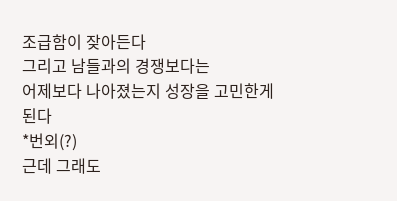조급함이 잦아든다
그리고 남들과의 경쟁보다는
어제보다 나아졌는지 성장을 고민한게 된다
*번외(?)
근데 그래도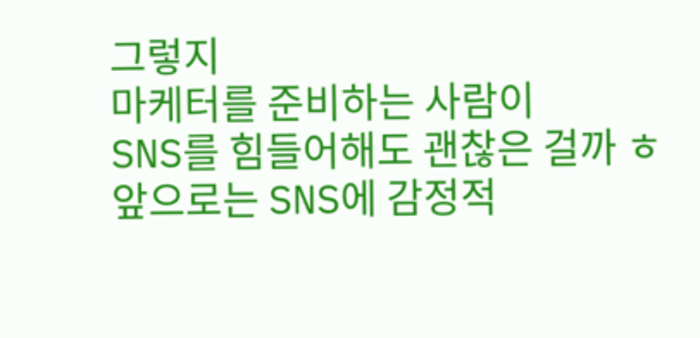그렇지
마케터를 준비하는 사람이
SNS를 힘들어해도 괜찮은 걸까 ㅎ
앞으로는 SNS에 감정적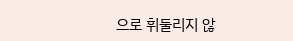으로 휘둘리지 않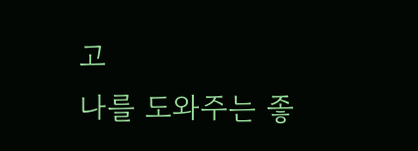고
나를 도와주는 좋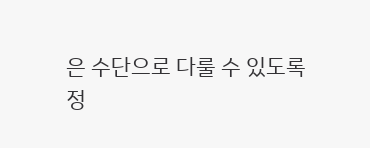은 수단으로 다룰 수 있도록
정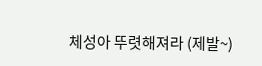체성아 뚜렷해져라 (제발~)